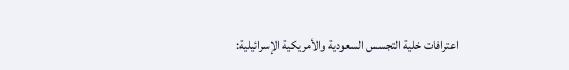اعترافات خلية التجسس السعودية والأمريكية الإسرائيلية: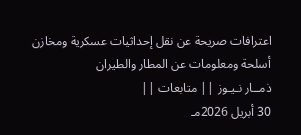اعترافات صريحة عن نقل إحداثيات عسكرية ومخازن أسلحة ومعلومات عن المطار والطيران
ذمــار نـيـوز || متابعات ||
30 أبريل 2026مـ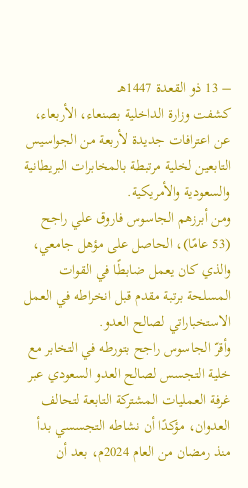– 13 ذو القعدة 1447هـ
كشفت وزارة الداخلية بصنعاء، الأربعاء، عن اعترافات جديدة لأربعة من الجواسيس التابعين لخلية مرتبطة بالمخابرات البريطانية والسعودية والأمريكية.
ومن أبرزهم الجاسوس فاروق علي راجح (53 عامًا)، الحاصل على مؤهل جامعي، والذي كان يعمل ضابطًا في القوات المسلحة برتبة مقدم قبل انخراطه في العمل الاستخباراتي لصالح العدو.
وأقرّ الجاسوس راجح بتورطه في التخابر مع خلية التجسس لصالح العدو السعودي عبر غرفة العمليات المشتركة التابعة لتحالف العدوان، مؤكدًا أن نشاطه التجسسي بدأ منذ رمضان من العام 2024م، بعد أن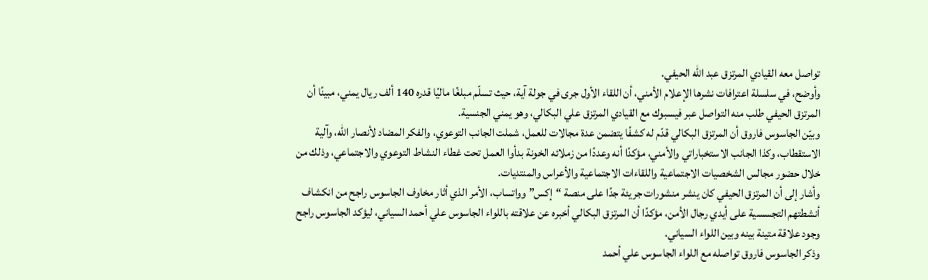تواصل معه القيادي المرتزق عبد الله الحيفي.
وأوضح، في سلسلة اعترافات نشرها الإعلام الأمني، أن اللقاء الأول جرى في جولة آية، حيث تسلّم مبلغًا ماليًا قدره 140 ألف ريال يمني، مبينًا أن المرتزق الحيفي طلب منه التواصل عبر فيسبوك مع القيادي المرتزق علي البكالي، وهو يمني الجنسية.
وبيّن الجاسوس فاروق أن المرتزق البكالي قدّم له كشفًا يتضمن عدة مجالات للعمل، شملت الجانب التوعوي، والفكر المضاد لأنصار الله، وآلية الاستقطاب، وكذا الجانب الاستخباراتي والأمني، مؤكدًا أنه وعددًا من زملائه الخونة بدأوا العمل تحت غطاء النشاط التوعوي والاجتماعي، وذلك من خلال حضور مجالس الشخصيات الاجتماعية واللقاءات الاجتماعية والأعراس والمنتديات.
وأشار إلى أن المرتزق الحيفي كان ينشر منشورات جريئة جدًا على منصة “إكس” وواتساب، الأمر الذي أثار مخاوف الجاسوس راجح من انكشاف أنشطتهم التجسسية على أيدي رجال الأمن، مؤكدًا أن المرتزق البكالي أخبره عن علاقته باللواء الجاسوس علي أحمد السياني، ليؤكد الجاسوس راجح وجود علاقة متينة بينه وبين اللواء السياني.
وذكر الجاسوس فاروق تواصله مع اللواء الجاسوس علي أحمد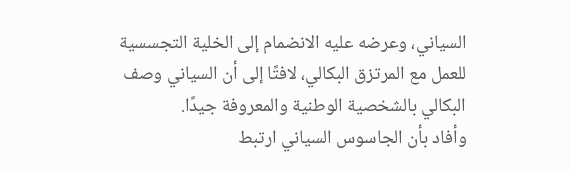السياني، وعرضه عليه الانضمام إلى الخلية التجسسية للعمل مع المرتزق البكالي، لافتًا إلى أن السياني وصف البكالي بالشخصية الوطنية والمعروفة جيدًا.
وأفاد بأن الجاسوس السياني ارتبط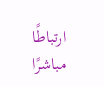ارتباطًا مباشرًا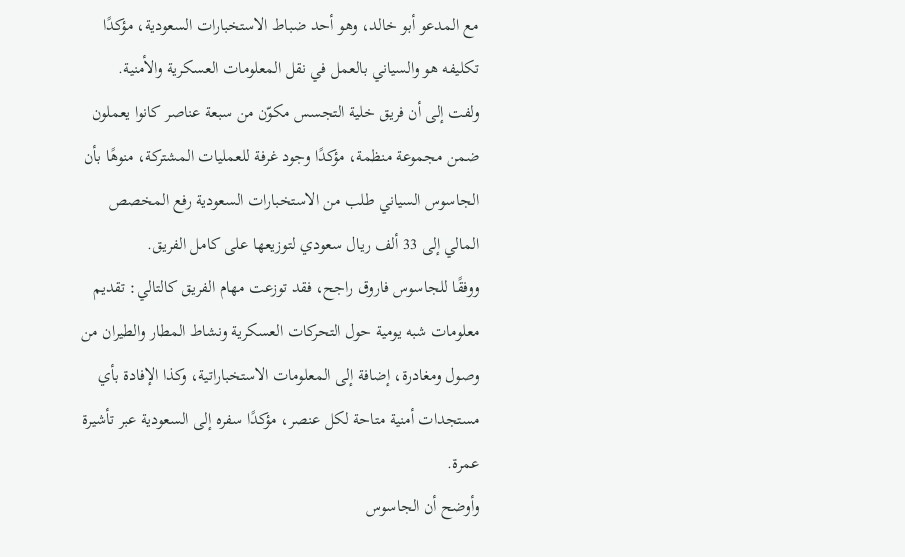مع المدعو أبو خالد، وهو أحد ضباط الاستخبارات السعودية، مؤكدًا تكليفه هو والسياني بالعمل في نقل المعلومات العسكرية والأمنية.
ولفت إلى أن فريق خلية التجسس مكوّن من سبعة عناصر كانوا يعملون ضمن مجموعة منظمة، مؤكدًا وجود غرفة للعمليات المشتركة، منوهًا بأن الجاسوس السياني طلب من الاستخبارات السعودية رفع المخصص المالي إلى 33 ألف ريال سعودي لتوزيعها على كامل الفريق.
ووفقًا للجاسوس فاروق راجح، فقد توزعت مهام الفريق كالتالي: تقديم معلومات شبه يومية حول التحركات العسكرية ونشاط المطار والطيران من وصول ومغادرة، إضافة إلى المعلومات الاستخباراتية، وكذا الإفادة بأي مستجدات أمنية متاحة لكل عنصر، مؤكدًا سفره إلى السعودية عبر تأشيرة عمرة.
وأوضح أن الجاسوس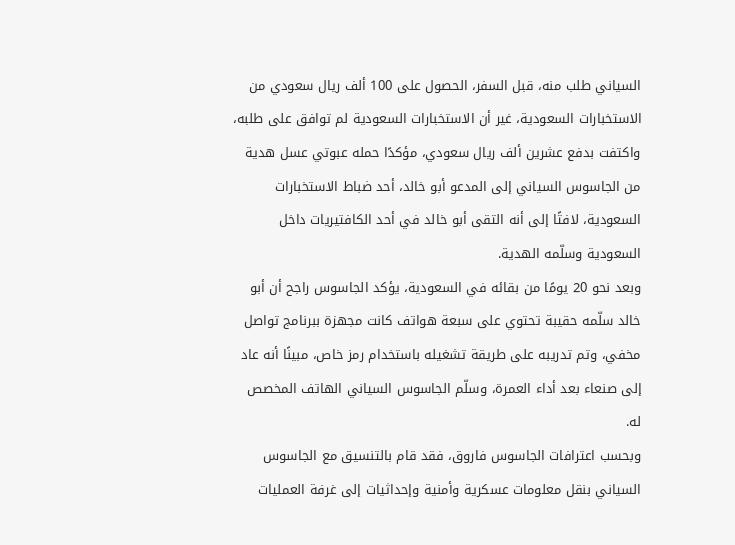السياني طلب منه، قبل السفر، الحصول على 100 ألف ريال سعودي من الاستخبارات السعودية، غير أن الاستخبارات السعودية لم توافق على طلبه، واكتفت بدفع عشرين ألف ريال سعودي، مؤكدًا حمله عبوتي عسل هدية من الجاسوس السياني إلى المدعو أبو خالد، أحد ضباط الاستخبارات السعودية، لافتًا إلى أنه التقى أبو خالد في أحد الكافتيريات داخل السعودية وسلّمه الهدية.
وبعد نحو 20 يومًا من بقائه في السعودية، يؤكد الجاسوس راجح أن أبو خالد سلّمه حقيبة تحتوي على سبعة هواتف كانت مجهزة ببرنامج تواصل مخفي، وتم تدريبه على طريقة تشغيله باستخدام رمز خاص، مبينًا أنه عاد إلى صنعاء بعد أداء العمرة، وسلّم الجاسوس السياني الهاتف المخصص له.
وبحسب اعترافات الجاسوس فاروق، فقد قام بالتنسيق مع الجاسوس السياني بنقل معلومات عسكرية وأمنية وإحداثيات إلى غرفة العمليات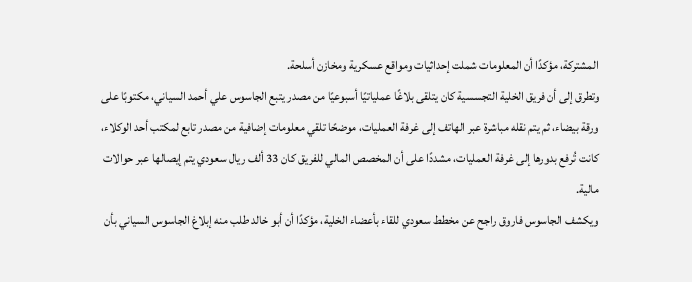المشتركة، مؤكدًا أن المعلومات شملت إحداثيات ومواقع عسكرية ومخازن أسلحة.
وتطرق إلى أن فريق الخلية التجسسية كان يتلقى بلاغًا عملياتيًا أسبوعيًا من مصدر يتبع الجاسوس علي أحمد السياني، مكتوبًا على ورقة بيضاء، ثم يتم نقله مباشرة عبر الهاتف إلى غرفة العمليات، موضحًا تلقي معلومات إضافية من مصدر تابع لمكتب أحد الوكلاء، كانت تُرفع بدورها إلى غرفة العمليات، مشددًا على أن المخصص المالي للفريق كان 33 ألف ريال سعودي يتم إيصالها عبر حوالات مالية.
ويكشف الجاسوس فاروق راجح عن مخطط سعودي للقاء بأعضاء الخلية، مؤكدًا أن أبو خالد طلب منه إبلاغ الجاسوس السياني بأن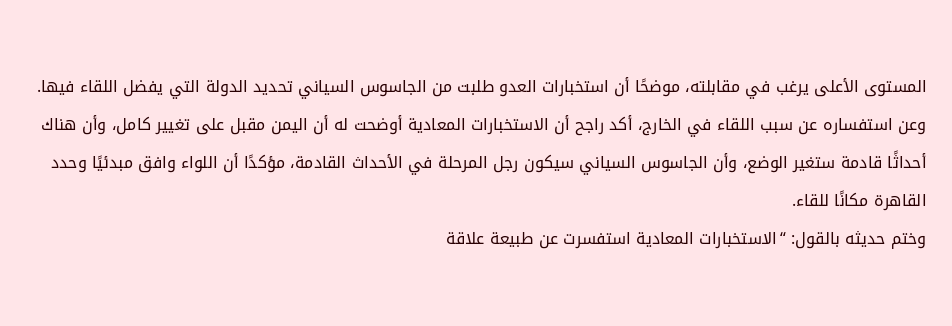المستوى الأعلى يرغب في مقابلته، موضحًا أن استخبارات العدو طلبت من الجاسوس السياني تحديد الدولة التي يفضل اللقاء فيها.
وعن استفساره عن سبب اللقاء في الخارج، أكد راجح أن الاستخبارات المعادية أوضحت له أن اليمن مقبل على تغيير كامل، وأن هناك أحداثًا قادمة ستغير الوضع، وأن الجاسوس السياني سيكون رجل المرحلة في الأحداث القادمة، مؤكدًا أن اللواء وافق مبدئيًا وحدد القاهرة مكانًا للقاء.
وختم حديثه بالقول: “الاستخبارات المعادية استفسرت عن طبيعة علاقة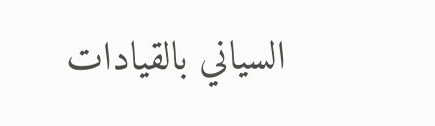السياني بالقيادات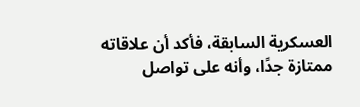العسكرية السابقة، فأكد أن علاقاته ممتازة جدًا، وأنه على تواصل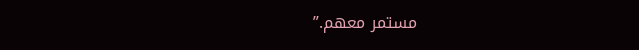مستمر معهم.”